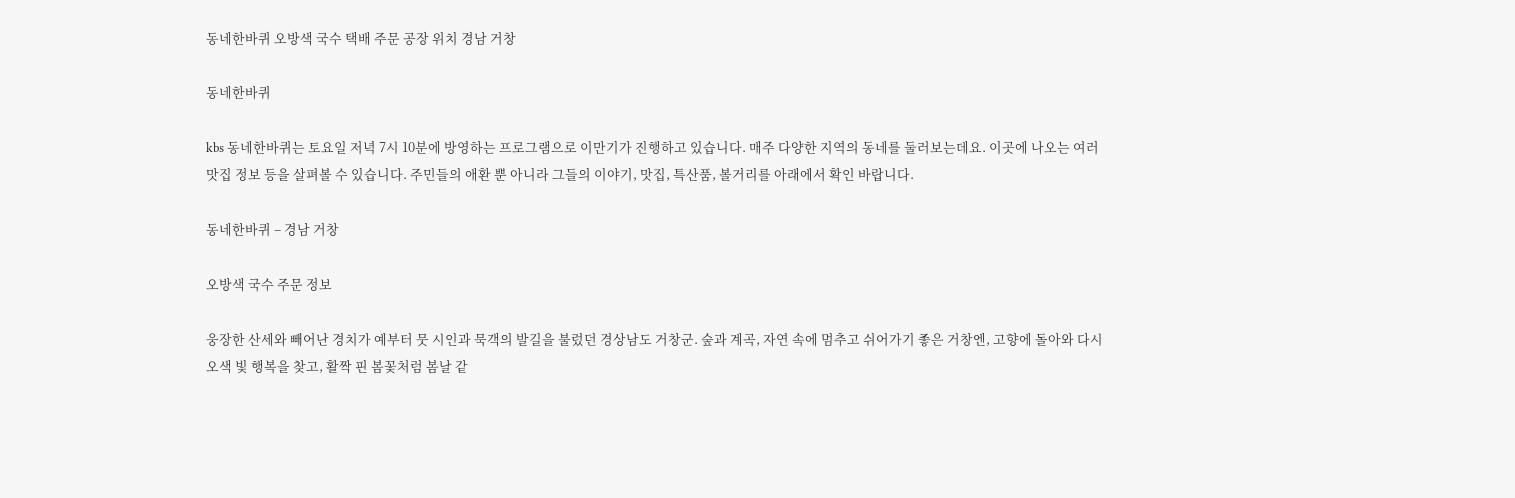동네한바퀴 오방색 국수 택배 주문 공장 위치 경남 거창

동네한바퀴

kbs 동네한바퀴는 토요일 저녁 7시 10분에 방영하는 프로그램으로 이만기가 진행하고 있습니다. 매주 다양한 지역의 동네를 둘러보는데요. 이곳에 나오는 여러 맛집 정보 등을 살펴볼 수 있습니다. 주민들의 애환 뿐 아니라 그들의 이야기, 맛집, 특산품, 볼거리를 아래에서 확인 바랍니다.

동네한바퀴 – 경남 거창

오방색 국수 주문 정보

웅장한 산세와 빼어난 경치가 예부터 뭇 시인과 묵객의 발길을 불렀던 경상남도 거창군. 숲과 계곡, 자연 속에 멈추고 쉬어가기 좋은 거창엔, 고향에 돌아와 다시 오색 빛 행복을 찾고, 활짝 핀 봄꽃처럼 봄날 같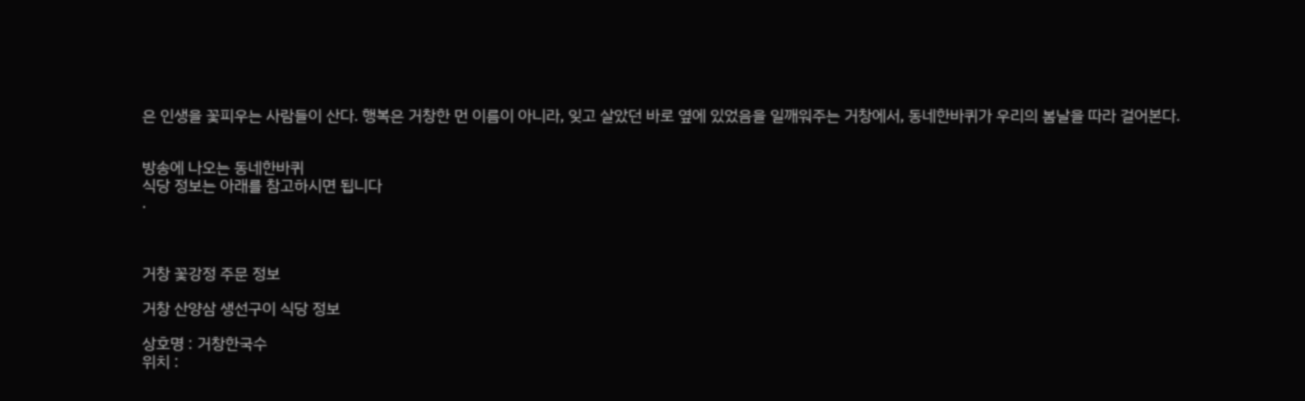은 인생을 꽃피우는 사람들이 산다. 행복은 거창한 먼 이름이 아니라, 잊고 살았던 바로 옆에 있었음을 일깨워주는 거창에서, 동네한바퀴가 우리의 봄날을 따라 걸어본다.


방송에 나오는 동네한바퀴
식당 정보는 아래를 참고하시면 됩니다
.



거창 꽃강정 주문 정보

거창 산양삼 생선구이 식당 정보

상호명 : 거창한국수
위치 :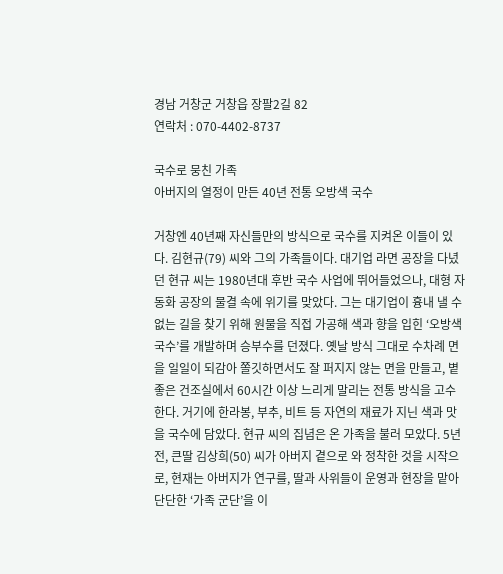경남 거창군 거창읍 장팔2길 82
연락처 : 070-4402-8737

국수로 뭉친 가족
아버지의 열정이 만든 40년 전통 오방색 국수

거창엔 40년째 자신들만의 방식으로 국수를 지켜온 이들이 있다. 김현규(79) 씨와 그의 가족들이다. 대기업 라면 공장을 다녔던 현규 씨는 1980년대 후반 국수 사업에 뛰어들었으나, 대형 자동화 공장의 물결 속에 위기를 맞았다. 그는 대기업이 흉내 낼 수 없는 길을 찾기 위해 원물을 직접 가공해 색과 향을 입힌 ‘오방색 국수’를 개발하며 승부수를 던졌다. 옛날 방식 그대로 수차례 면을 일일이 되감아 쫄깃하면서도 잘 퍼지지 않는 면을 만들고, 볕 좋은 건조실에서 60시간 이상 느리게 말리는 전통 방식을 고수한다. 거기에 한라봉, 부추, 비트 등 자연의 재료가 지닌 색과 맛을 국수에 담았다. 현규 씨의 집념은 온 가족을 불러 모았다. 5년 전, 큰딸 김상희(50) 씨가 아버지 곁으로 와 정착한 것을 시작으로, 현재는 아버지가 연구를, 딸과 사위들이 운영과 현장을 맡아 단단한 ‘가족 군단’을 이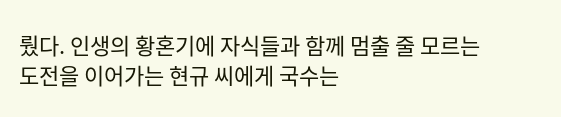뤘다. 인생의 황혼기에 자식들과 함께 멈출 줄 모르는 도전을 이어가는 현규 씨에게 국수는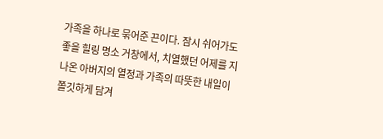가족을 하나로 묶어준 끈이다. 잠시 쉬어가도 좋을 힐링 명소 거창에서, 치열했던 어제를 지나온 아버지의 열정과 가족의 따뜻한 내일이 쫄깃하게 담겨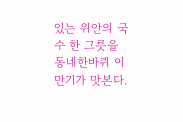있는 위안의 국수 한 그릇을 동네한바퀴 이만기가 맛본다.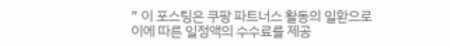” 이 포스팅은 쿠팡 파트너스 활동의 일환으로
이에 따른 일정액의 수수료를 제공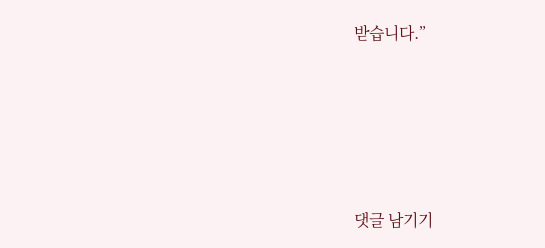받습니다.”





댓글 남기기